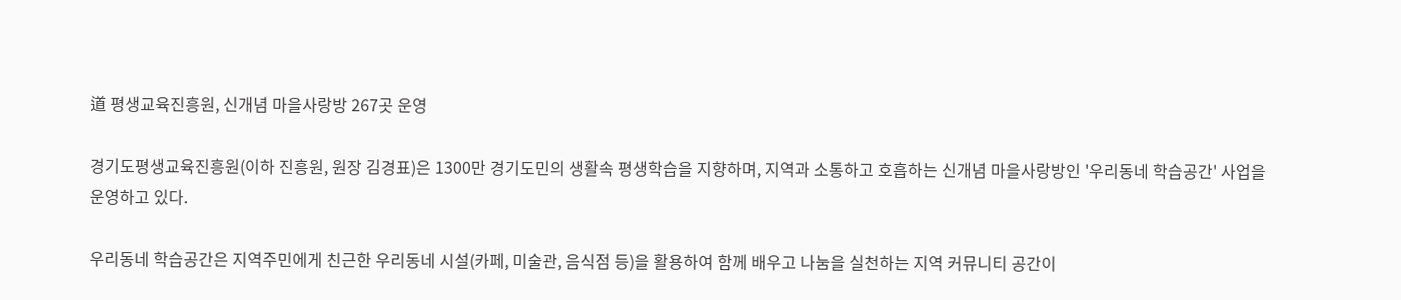道 평생교육진흥원, 신개념 마을사랑방 267곳 운영

경기도평생교육진흥원(이하 진흥원, 원장 김경표)은 1300만 경기도민의 생활속 평생학습을 지향하며, 지역과 소통하고 호흡하는 신개념 마을사랑방인 '우리동네 학습공간' 사업을 운영하고 있다.

우리동네 학습공간은 지역주민에게 친근한 우리동네 시설(카페, 미술관, 음식점 등)을 활용하여 함께 배우고 나눔을 실천하는 지역 커뮤니티 공간이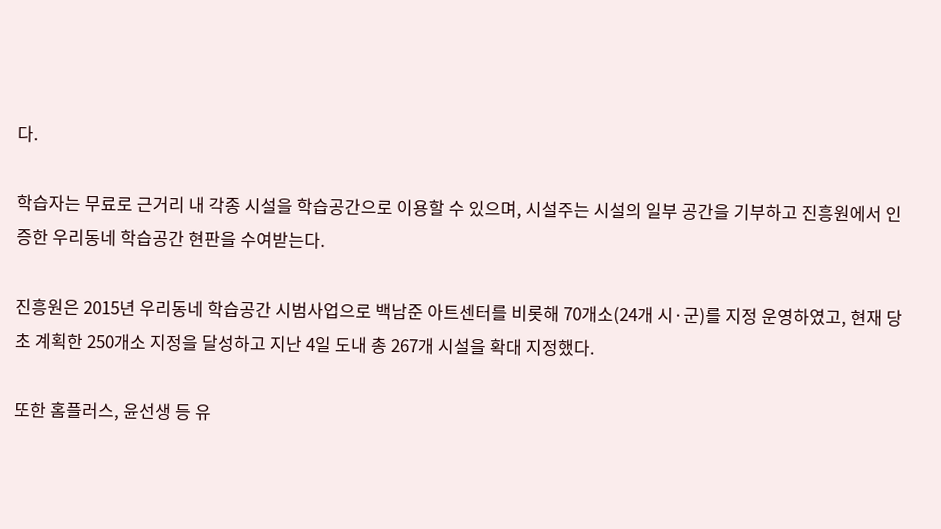다.

학습자는 무료로 근거리 내 각종 시설을 학습공간으로 이용할 수 있으며, 시설주는 시설의 일부 공간을 기부하고 진흥원에서 인증한 우리동네 학습공간 현판을 수여받는다.

진흥원은 2015년 우리동네 학습공간 시범사업으로 백남준 아트센터를 비롯해 70개소(24개 시·군)를 지정 운영하였고, 현재 당초 계획한 250개소 지정을 달성하고 지난 4일 도내 총 267개 시설을 확대 지정했다.

또한 홈플러스, 윤선생 등 유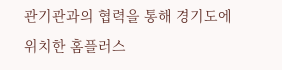관기관과의 협력을 통해 경기도에 위치한 홈플러스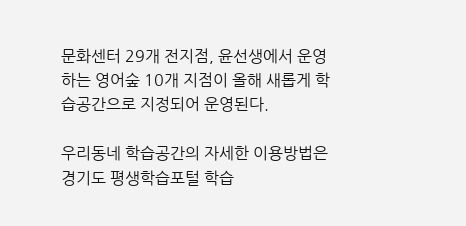문화센터 29개 전지점, 윤선생에서 운영하는 영어숲 10개 지점이 올해 새롭게 학습공간으로 지정되어 운영된다.

우리동네 학습공간의 자세한 이용방법은 경기도 평생학습포털 학습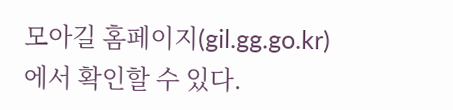모아길 홈페이지(gil.gg.go.kr)에서 확인할 수 있다.